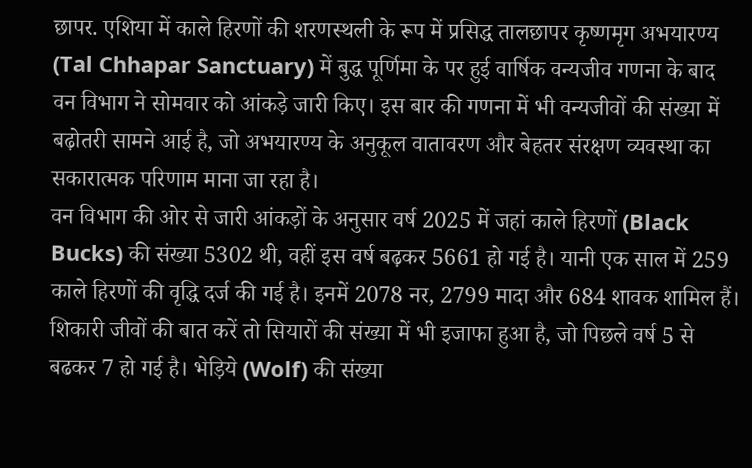छापर. एशिया में काले हिरणों की शरणस्थली के रूप में प्रसिद्ध तालछापर कृष्णमृग अभयारण्य (Tal Chhapar Sanctuary) में बुद्ध पूर्णिमा के पर हुई वार्षिक वन्यजीव गणना के बाद वन विभाग ने सोमवार को आंकड़े जारी किए। इस बार की गणना में भी वन्यजीवों की संख्या में बढ़ोतरी सामने आई है, जो अभयारण्य के अनुकूल वातावरण और बेहतर संरक्षण व्यवस्था का सकारात्मक परिणाम माना जा रहा है।
वन विभाग की ओर से जारी आंकड़ों के अनुसार वर्ष 2025 में जहां काले हिरणों (Black Bucks) की संख्या 5302 थी, वहीं इस वर्ष बढ़कर 5661 हो गई है। यानी एक साल में 259 काले हिरणों की वृद्धि दर्ज की गई है। इनमें 2078 नर, 2799 मादा और 684 शावक शामिल हैं।
शिकारी जीवों की बात करें तो सियारों की संख्या में भी इजाफा हुआ है, जो पिछले वर्ष 5 से बढकर 7 हो गई है। भेड़िये (Wolf) की संख्या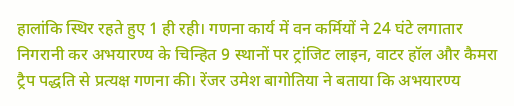हालांकि स्थिर रहते हुए 1 ही रही। गणना कार्य में वन कर्मियों ने 24 घंटे लगातार निगरानी कर अभयारण्य के चिन्हित 9 स्थानों पर ट्रांजिट लाइन, वाटर हॉल और कैमरा ट्रैप पद्धति से प्रत्यक्ष गणना की। रेंजर उमेश बागोतिया ने बताया कि अभयारण्य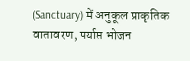(Sanctuary) में अनुकूल प्राकृतिक वातावरण, पर्याप्त भोजन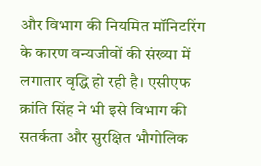और विभाग की नियमित मॉनिटरिंग के कारण वन्यजीवों की संख्या में लगातार वृद्धि हो रही है। एसीएफ क्रांति सिंह ने भी इसे विभाग की सतर्कता और सुरक्षित भौगोलिक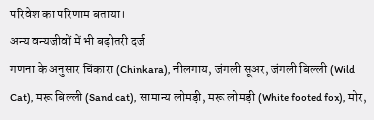परिवेश का परिणाम बताया।
अन्य वन्यजीवों में भी बढ़ोतरी दर्ज
गणना के अनुसार चिंकारा (Chinkara), नीलगाय, जंगली सूअर, जंगली बिल्ली (Wild Cat), मरू बिल्ली (Sand cat), सामान्य लोमड़ी, मरू लोमड़ी (White footed fox), मोर,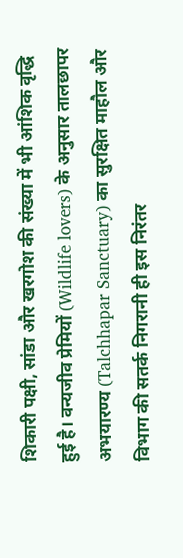शिकारी पक्षी, सांडा और खरगोश की संख्या में भी आंशिक वृद्धि हुई है। वन्यजीव प्रेमियों (Wildlife lovers) के अनुसार तालछापर अभयारण्य (Talchhapar Sanctuary) का सुरक्षित माहौल और विभाग की सतर्क निगरानी ही इस निरंतर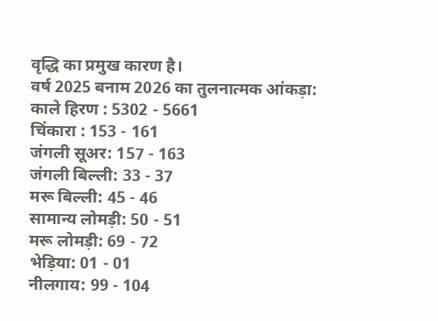वृद्धि का प्रमुख कारण है।
वर्ष 2025 बनाम 2026 का तुलनात्मक आंकड़ा:
काले हिरण : 5302 - 5661
चिंकारा : 153 - 161
जंगली सूअर: 157 - 163
जंगली बिल्ली: 33 - 37
मरू बिल्ली: 45 - 46
सामान्य लोमड़ी: 50 - 51
मरू लोमड़ी: 69 - 72
भेड़िया: 01 - 01
नीलगाय: 99 - 104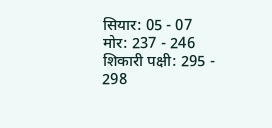सियार: 05 - 07
मोर: 237 - 246
शिकारी पक्षी: 295 - 298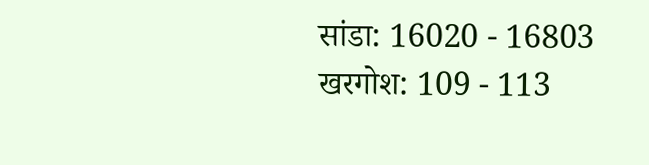सांडा: 16020 - 16803
खरगोश: 109 - 113